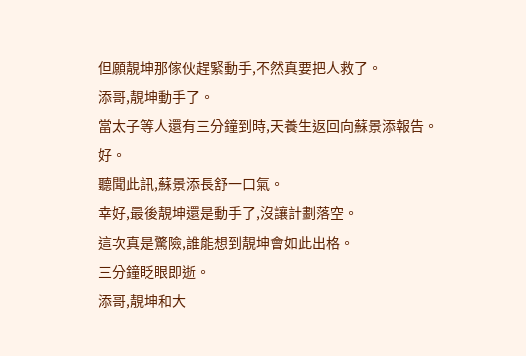但願靚坤那傢伙趕緊動手,不然真要把人救了。
添哥,靚坤動手了。
當太子等人還有三分鐘到時,天養生返回向蘇景添報告。
好。
聽聞此訊,蘇景添長舒一口氣。
幸好,最後靚坤還是動手了,沒讓計劃落空。
這次真是驚險,誰能想到靚坤會如此出格。
三分鐘眨眼即逝。
添哥,靚坤和大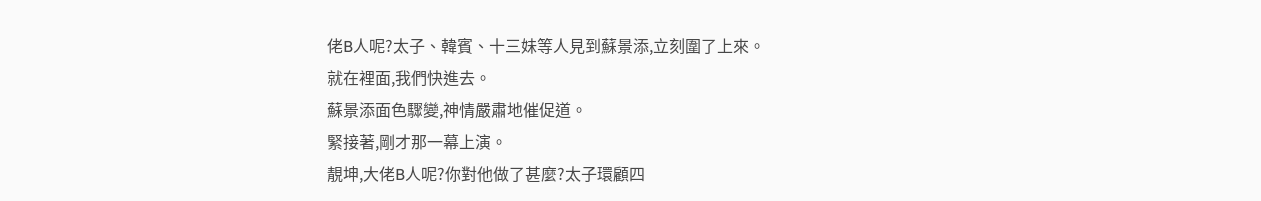佬B人呢?太子、韓賓、十三妹等人見到蘇景添,立刻圍了上來。
就在裡面,我們快進去。
蘇景添面色驟變,神情嚴肅地催促道。
緊接著,剛才那一幕上演。
靚坤,大佬B人呢?你對他做了甚麼?太子環顧四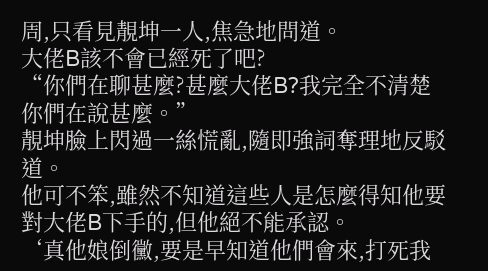周,只看見靚坤一人,焦急地問道。
大佬B該不會已經死了吧?
“你們在聊甚麼?甚麼大佬B?我完全不清楚你們在說甚麼。”
靚坤臉上閃過一絲慌亂,隨即強詞奪理地反駁道。
他可不笨,雖然不知道這些人是怎麼得知他要對大佬B下手的,但他絕不能承認。
‘真他娘倒黴,要是早知道他們會來,打死我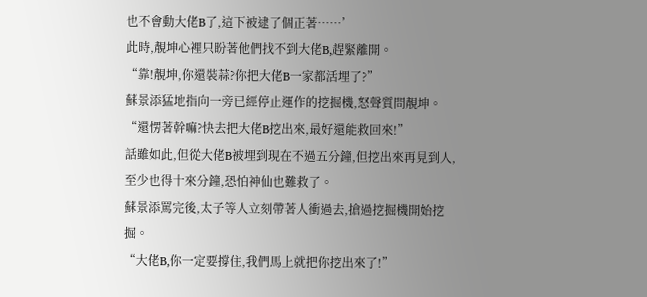也不會動大佬B了,這下被逮了個正著……’
此時,靚坤心裡只盼著他們找不到大佬B,趕緊離開。
“靠!靚坤,你還裝蒜?你把大佬B一家都活埋了?”
蘇景添猛地指向一旁已經停止運作的挖掘機,怒聲質問靚坤。
“還愣著幹嘛?快去把大佬B挖出來,最好還能救回來!”
話雖如此,但從大佬B被埋到現在不過五分鐘,但挖出來再見到人,至少也得十來分鐘,恐怕神仙也難救了。
蘇景添罵完後,太子等人立刻帶著人衝過去,搶過挖掘機開始挖掘。
“大佬B,你一定要撐住,我們馬上就把你挖出來了!”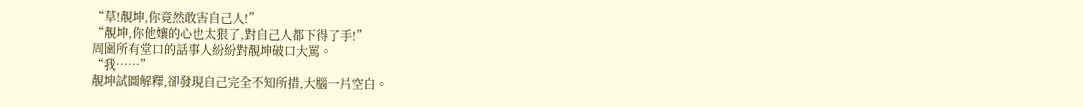“草!靚坤,你竟然敢害自己人!”
“靚坤,你他孃的心也太狠了,對自己人都下得了手!”
周圍所有堂口的話事人紛紛對靚坤破口大罵。
“我……”
靚坤試圖解釋,卻發現自己完全不知所措,大腦一片空白。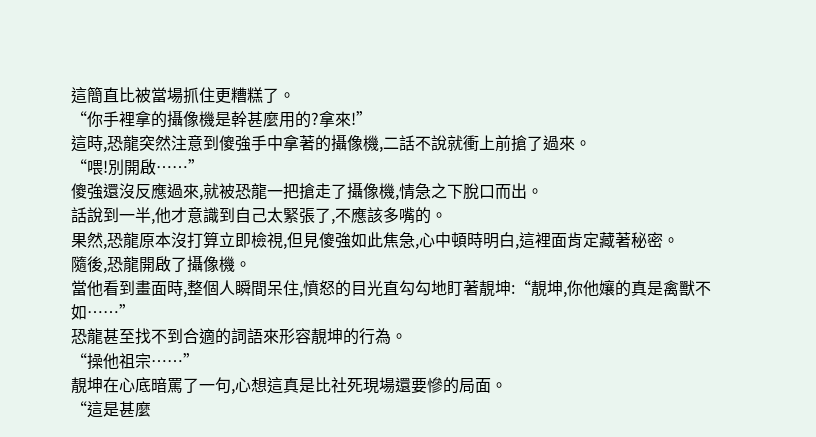這簡直比被當場抓住更糟糕了。
“你手裡拿的攝像機是幹甚麼用的?拿來!”
這時,恐龍突然注意到傻強手中拿著的攝像機,二話不說就衝上前搶了過來。
“喂!別開啟……”
傻強還沒反應過來,就被恐龍一把搶走了攝像機,情急之下脫口而出。
話說到一半,他才意識到自己太緊張了,不應該多嘴的。
果然,恐龍原本沒打算立即檢視,但見傻強如此焦急,心中頓時明白,這裡面肯定藏著秘密。
隨後,恐龍開啟了攝像機。
當他看到畫面時,整個人瞬間呆住,憤怒的目光直勾勾地盯著靚坤:“靚坤,你他孃的真是禽獸不如……”
恐龍甚至找不到合適的詞語來形容靚坤的行為。
“操他祖宗……”
靚坤在心底暗罵了一句,心想這真是比社死現場還要慘的局面。
“這是甚麼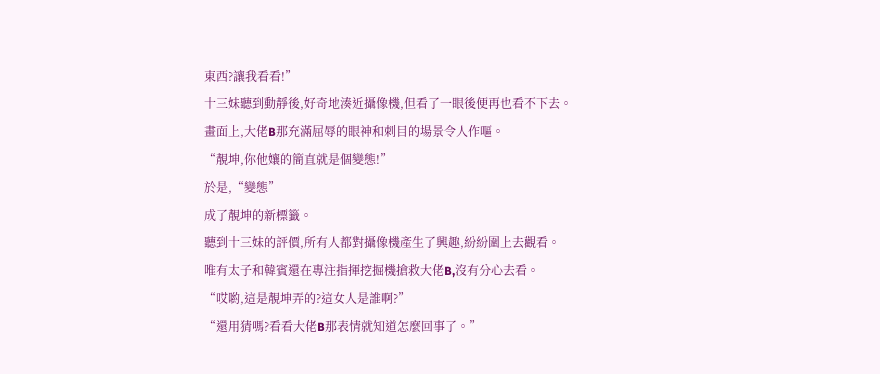東西?讓我看看!”
十三妹聽到動靜後,好奇地湊近攝像機,但看了一眼後便再也看不下去。
畫面上,大佬B那充滿屈辱的眼神和刺目的場景令人作嘔。
“靚坤,你他孃的簡直就是個變態!”
於是,“變態”
成了靚坤的新標籤。
聽到十三妹的評價,所有人都對攝像機產生了興趣,紛紛圍上去觀看。
唯有太子和韓賓還在專注指揮挖掘機搶救大佬B,沒有分心去看。
“哎喲,這是靚坤弄的?這女人是誰啊?”
“還用猜嗎?看看大佬B那表情就知道怎麼回事了。”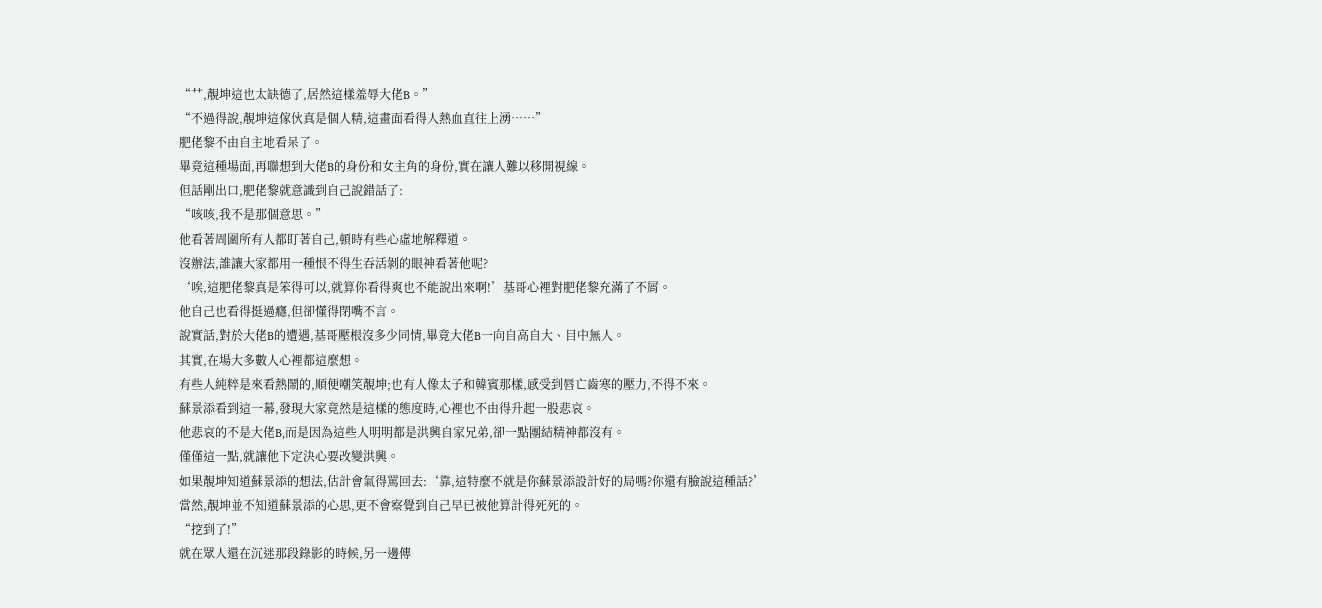“艹,靚坤這也太缺德了,居然這樣羞辱大佬B。”
“不過得說,靚坤這傢伙真是個人精,這畫面看得人熱血直往上湧……”
肥佬黎不由自主地看呆了。
畢竟這種場面,再聯想到大佬B的身份和女主角的身份,實在讓人難以移開視線。
但話剛出口,肥佬黎就意識到自己說錯話了:
“咳咳,我不是那個意思。”
他看著周圍所有人都盯著自己,頓時有些心虛地解釋道。
沒辦法,誰讓大家都用一種恨不得生吞活剝的眼神看著他呢?
‘唉,這肥佬黎真是笨得可以,就算你看得爽也不能說出來啊!’基哥心裡對肥佬黎充滿了不屑。
他自己也看得挺過癮,但卻懂得閉嘴不言。
說實話,對於大佬B的遭遇,基哥壓根沒多少同情,畢竟大佬B一向自高自大、目中無人。
其實,在場大多數人心裡都這麼想。
有些人純粹是來看熱鬧的,順便嘲笑靚坤;也有人像太子和韓賓那樣,感受到唇亡齒寒的壓力,不得不來。
蘇景添看到這一幕,發現大家竟然是這樣的態度時,心裡也不由得升起一股悲哀。
他悲哀的不是大佬B,而是因為這些人明明都是洪興自家兄弟,卻一點團結精神都沒有。
僅僅這一點,就讓他下定決心要改變洪興。
如果靚坤知道蘇景添的想法,估計會氣得罵回去:‘靠,這特麼不就是你蘇景添設計好的局嗎?你還有臉說這種話?’
當然,靚坤並不知道蘇景添的心思,更不會察覺到自己早已被他算計得死死的。
“挖到了!”
就在眾人還在沉迷那段錄影的時候,另一邊傳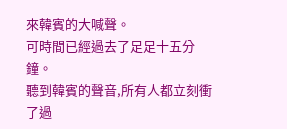來韓賓的大喊聲。
可時間已經過去了足足十五分鐘。
聽到韓賓的聲音,所有人都立刻衝了過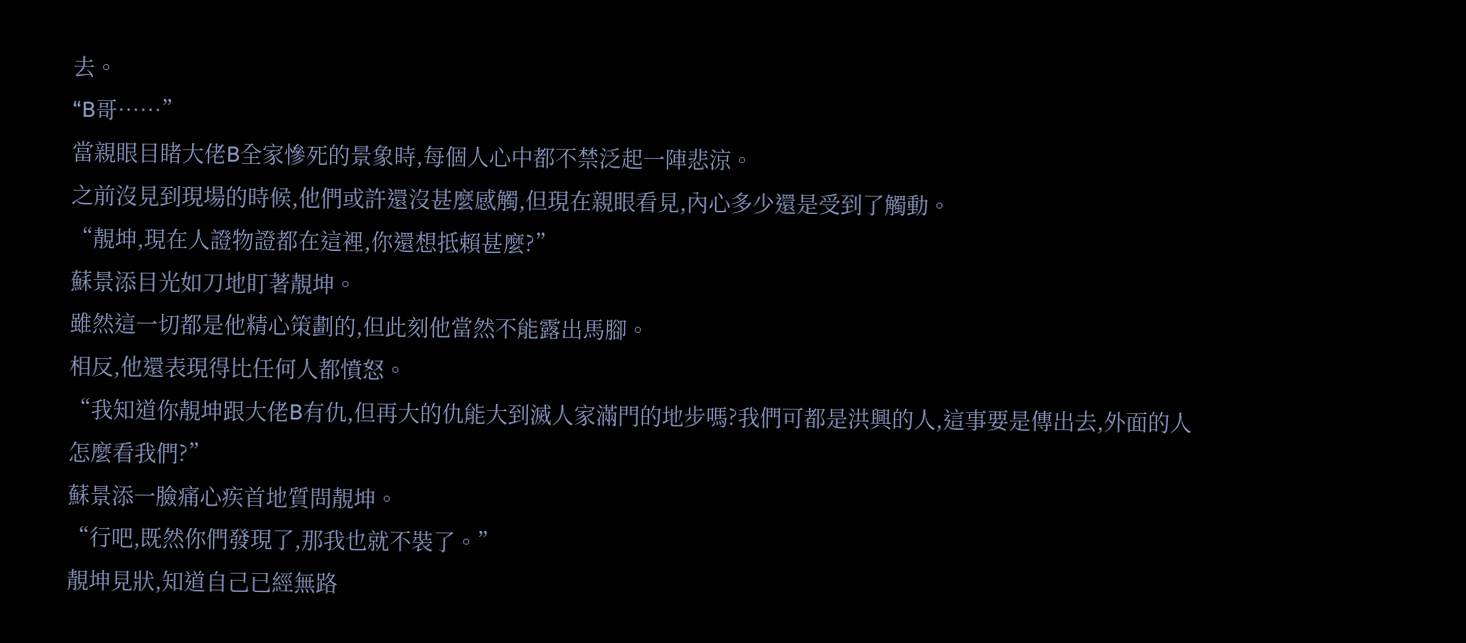去。
“B哥……”
當親眼目睹大佬B全家慘死的景象時,每個人心中都不禁泛起一陣悲涼。
之前沒見到現場的時候,他們或許還沒甚麼感觸,但現在親眼看見,內心多少還是受到了觸動。
“靚坤,現在人證物證都在這裡,你還想抵賴甚麼?”
蘇景添目光如刀地盯著靚坤。
雖然這一切都是他精心策劃的,但此刻他當然不能露出馬腳。
相反,他還表現得比任何人都憤怒。
“我知道你靚坤跟大佬B有仇,但再大的仇能大到滅人家滿門的地步嗎?我們可都是洪興的人,這事要是傳出去,外面的人怎麼看我們?”
蘇景添一臉痛心疾首地質問靚坤。
“行吧,既然你們發現了,那我也就不裝了。”
靚坤見狀,知道自己已經無路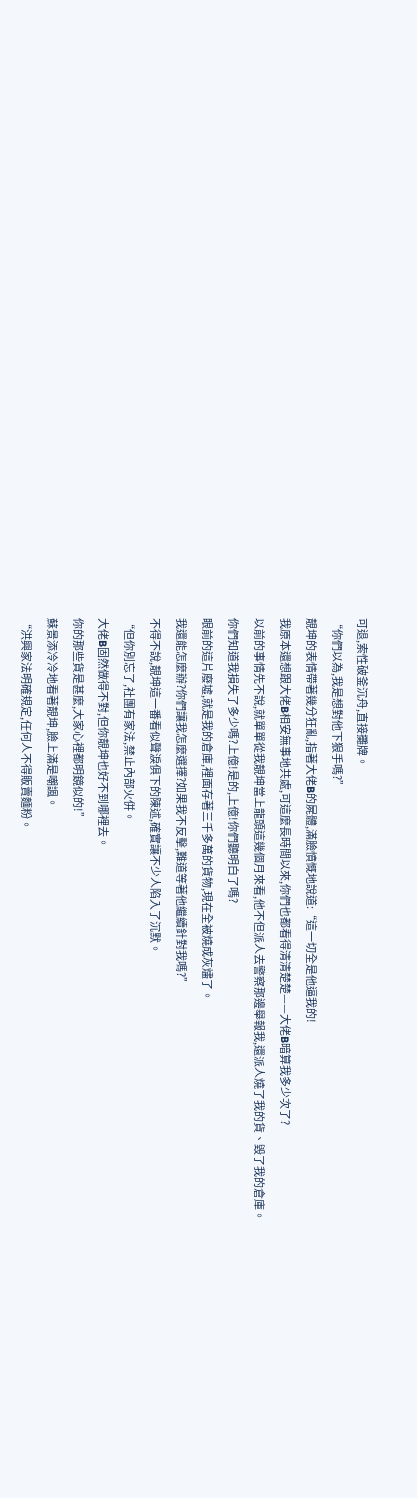可退,索性破釜沉舟,直接攤牌。
“你們以為,我是想對他下狠手嗎?”
靚坤的表情帶著幾分狂亂,指著大佬B的屍體,滿臉憤慨地說道:“這一切全是他逼我的!
我原本還想跟大佬B相安無事地共處,可這麼長時間以來,你們也都看得清清楚楚——大佬B暗算我多少次了?
以前的事情先不說,就單單從我靚坤當上龍頭這幾個月來看,他不但派人去警察那邊舉報我,還派人燒了我的貨、毀了我的倉庫。
你們知道我損失了多少嗎?上億!是的,上億!你們聽明白了嗎?
眼前的這片廢墟,就是我的倉庫,裡面存著三千多萬的貨物,現在全被燒成灰燼了。
我還能怎麼辦?你們讓我怎麼選擇?如果我不反擊,難道等著他繼續針對我嗎?”
不得不說,靚坤這一番看似聲淚俱下的陳述,確實讓不少人陷入了沉默。
“但你別忘了,社團有家法,禁止內部火併。
大佬B固然做得不對,但你靚坤也好不到哪裡去。
你的那些貨是甚麼,大家心裡都明鏡似的!”
蘇景添冷冷地看著靚坤,臉上滿是嘲諷。
“洪興家法明確規定,任何人不得販賣麵粉。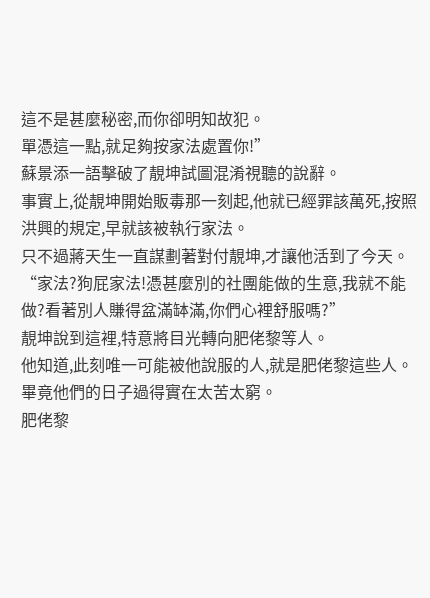這不是甚麼秘密,而你卻明知故犯。
單憑這一點,就足夠按家法處置你!”
蘇景添一語擊破了靚坤試圖混淆視聽的說辭。
事實上,從靚坤開始販毒那一刻起,他就已經罪該萬死,按照洪興的規定,早就該被執行家法。
只不過蔣天生一直謀劃著對付靚坤,才讓他活到了今天。
“家法?狗屁家法!憑甚麼別的社團能做的生意,我就不能做?看著別人賺得盆滿缽滿,你們心裡舒服嗎?”
靚坤說到這裡,特意將目光轉向肥佬黎等人。
他知道,此刻唯一可能被他說服的人,就是肥佬黎這些人。
畢竟他們的日子過得實在太苦太窮。
肥佬黎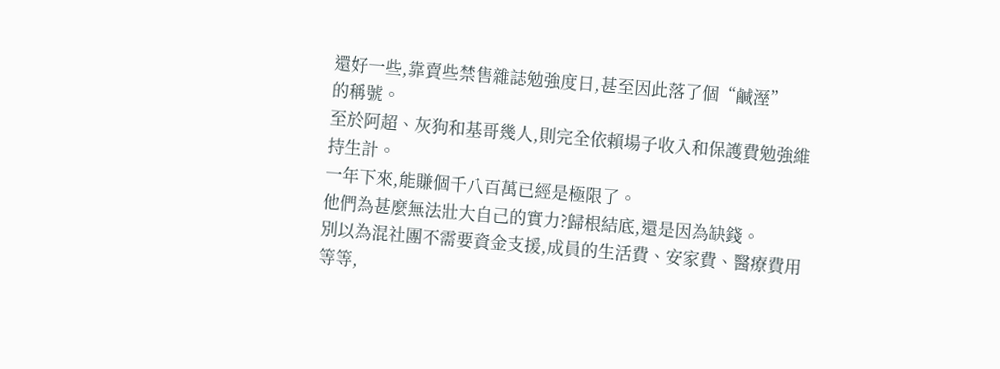還好一些,靠賣些禁售雜誌勉強度日,甚至因此落了個“鹹溼”
的稱號。
至於阿超、灰狗和基哥幾人,則完全依賴場子收入和保護費勉強維持生計。
一年下來,能賺個千八百萬已經是極限了。
他們為甚麼無法壯大自己的實力?歸根結底,還是因為缺錢。
別以為混社團不需要資金支援,成員的生活費、安家費、醫療費用等等,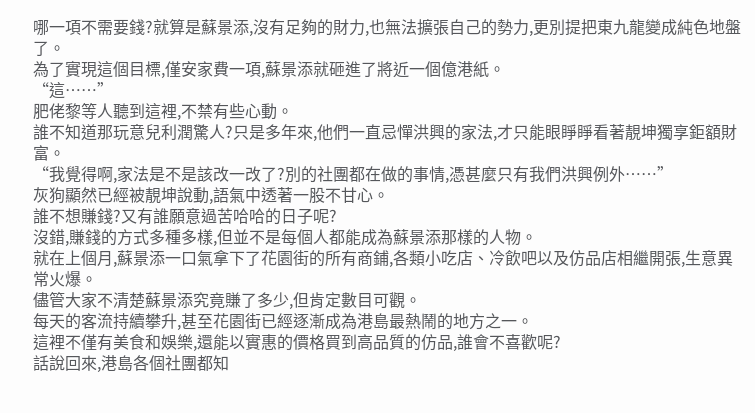哪一項不需要錢?就算是蘇景添,沒有足夠的財力,也無法擴張自己的勢力,更別提把東九龍變成純色地盤了。
為了實現這個目標,僅安家費一項,蘇景添就砸進了將近一個億港紙。
“這……”
肥佬黎等人聽到這裡,不禁有些心動。
誰不知道那玩意兒利潤驚人?只是多年來,他們一直忌憚洪興的家法,才只能眼睜睜看著靚坤獨享鉅額財富。
“我覺得啊,家法是不是該改一改了?別的社團都在做的事情,憑甚麼只有我們洪興例外……”
灰狗顯然已經被靚坤說動,語氣中透著一股不甘心。
誰不想賺錢?又有誰願意過苦哈哈的日子呢?
沒錯,賺錢的方式多種多樣,但並不是每個人都能成為蘇景添那樣的人物。
就在上個月,蘇景添一口氣拿下了花園街的所有商鋪,各類小吃店、冷飲吧以及仿品店相繼開張,生意異常火爆。
儘管大家不清楚蘇景添究竟賺了多少,但肯定數目可觀。
每天的客流持續攀升,甚至花園街已經逐漸成為港島最熱鬧的地方之一。
這裡不僅有美食和娛樂,還能以實惠的價格買到高品質的仿品,誰會不喜歡呢?
話說回來,港島各個社團都知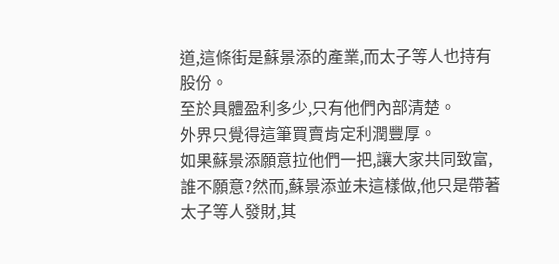道,這條街是蘇景添的產業,而太子等人也持有股份。
至於具體盈利多少,只有他們內部清楚。
外界只覺得這筆買賣肯定利潤豐厚。
如果蘇景添願意拉他們一把,讓大家共同致富,誰不願意?然而,蘇景添並未這樣做,他只是帶著太子等人發財,其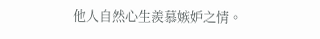他人自然心生羨慕嫉妒之情。